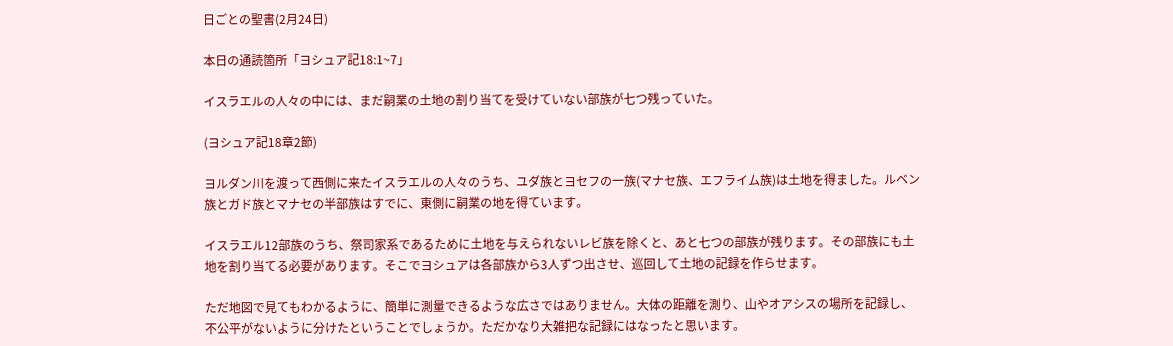日ごとの聖書(2月24日)

本日の通読箇所「ヨシュア記18:1~7」

イスラエルの人々の中には、まだ嗣業の土地の割り当てを受けていない部族が七つ残っていた。

(ヨシュア記18章2節)

ヨルダン川を渡って西側に来たイスラエルの人々のうち、ユダ族とヨセフの一族(マナセ族、エフライム族)は土地を得ました。ルベン族とガド族とマナセの半部族はすでに、東側に嗣業の地を得ています。

イスラエル12部族のうち、祭司家系であるために土地を与えられないレビ族を除くと、あと七つの部族が残ります。その部族にも土地を割り当てる必要があります。そこでヨシュアは各部族から3人ずつ出させ、巡回して土地の記録を作らせます。

ただ地図で見てもわかるように、簡単に測量できるような広さではありません。大体の距離を測り、山やオアシスの場所を記録し、不公平がないように分けたということでしょうか。ただかなり大雑把な記録にはなったと思います。